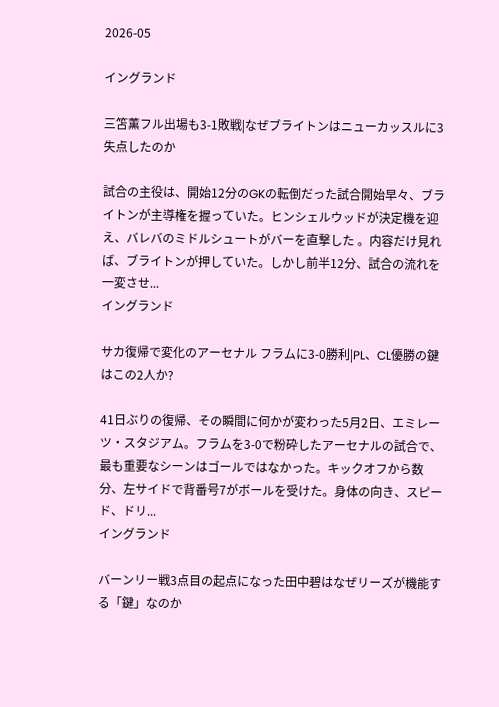2026-05

イングランド

三笘薫フル出場も3-1敗戦|なぜブライトンはニューカッスルに3失点したのか

試合の主役は、開始12分のGKの転倒だった試合開始早々、ブライトンが主導権を握っていた。ヒンシェルウッドが決定機を迎え、バレバのミドルシュートがバーを直撃した 。内容だけ見れば、ブライトンが押していた。しかし前半12分、試合の流れを一変させ...
イングランド

サカ復帰で変化のアーセナル フラムに3-0勝利|PL、CL優勝の鍵はこの2人か?

41日ぶりの復帰、その瞬間に何かが変わった5月2日、エミレーツ・スタジアム。フラムを3-0で粉砕したアーセナルの試合で、最も重要なシーンはゴールではなかった。キックオフから数分、左サイドで背番号7がボールを受けた。身体の向き、スピード、ドリ...
イングランド

バーンリー戦3点目の起点になった田中碧はなぜリーズが機能する「鍵」なのか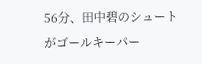56分、田中碧のシュートがゴールキーパー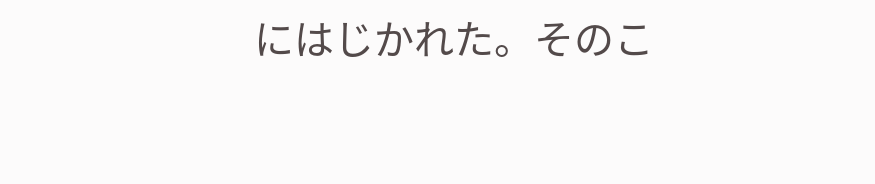にはじかれた。そのこ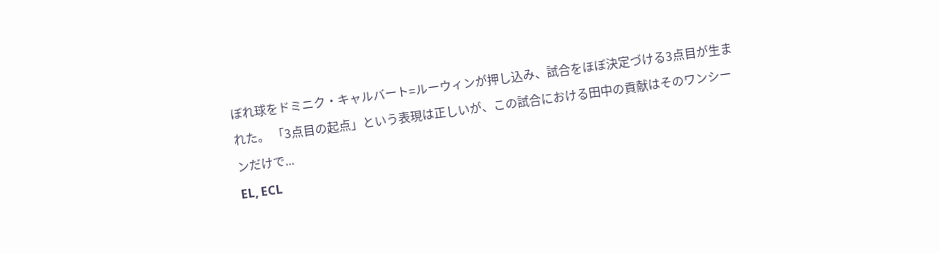ぼれ球をドミニク・キャルバート=ルーウィンが押し込み、試合をほぼ決定づける3点目が生まれた。 「3点目の起点」という表現は正しいが、この試合における田中の貢献はそのワンシーンだけで...
EL, ECL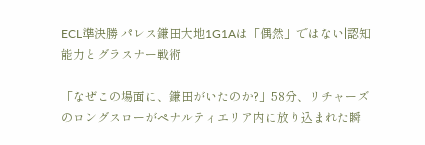ECL準決勝 パレス鎌田大地1G1Aは「偶然」ではない|認知能力とグラスナー戦術

「なぜこの場面に、鎌田がいたのか?」58分、リチャーズのロングスローがペナルティエリア内に放り込まれた瞬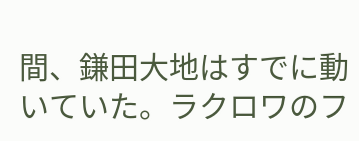間、鎌田大地はすでに動いていた。ラクロワのフ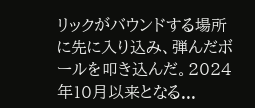リックがバウンドする場所に先に入り込み、弾んだボールを叩き込んだ。2024年10月以来となる...